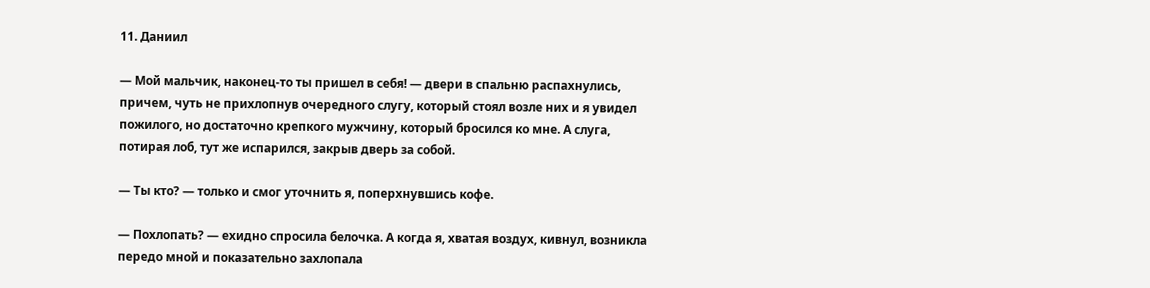11. Даниил

— Мой мальчик, наконец-то ты пришел в себя! — двери в спальню распахнулись, причем, чуть не прихлопнув очередного слугу, который стоял возле них и я увидел пожилого, но достаточно крепкого мужчину, который бросился ко мне. А слуга, потирая лоб, тут же испарился, закрыв дверь за собой.

— Ты кто? — только и смог уточнить я, поперхнувшись кофе.

— Похлопать? — ехидно спросила белочка. А когда я, хватая воздух, кивнул, возникла передо мной и показательно захлопала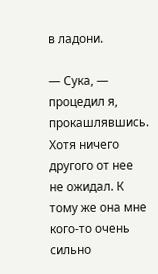в ладони.

— Сука, — процедил я, прокашлявшись. Хотя ничего другого от нее не ожидал. К тому же она мне кого-то очень сильно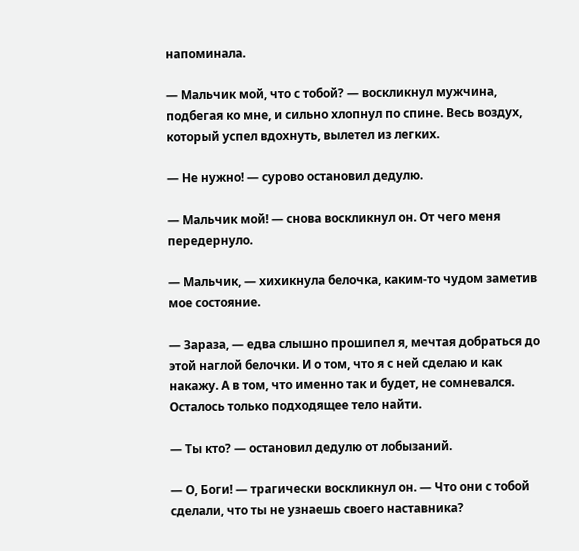напоминала.

— Мальчик мой, что с тобой? — воскликнул мужчина, подбегая ко мне, и сильно хлопнул по спине. Весь воздух, который успел вдохнуть, вылетел из легких.

— Не нужно! — сурово остановил дедулю.

— Мальчик мой! — снова воскликнул он. От чего меня передернуло.

— Мальчик, — хихикнула белочка, каким-то чудом заметив мое состояние.

— Зараза, — едва слышно прошипел я, мечтая добраться до этой наглой белочки. И о том, что я с ней сделаю и как накажу. А в том, что именно так и будет, не сомневался. Осталось только подходящее тело найти.

— Ты кто? — остановил дедулю от лобызаний.

— О, Боги! — трагически воскликнул он. — Что они с тобой сделали, что ты не узнаешь своего наставника?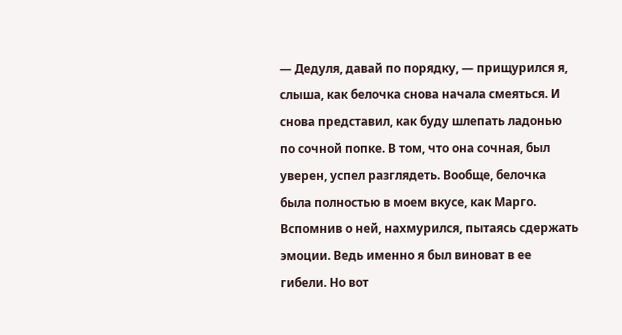— Дедуля, давай по порядку, — прищурился я, слыша, как белочка снова начала смеяться. И снова представил, как буду шлепать ладонью по сочной попке. В том, что она сочная, был уверен, успел разглядеть. Вообще, белочка была полностью в моем вкусе, как Марго. Вспомнив о ней, нахмурился, пытаясь сдержать эмоции. Ведь именно я был виноват в ее гибели. Но вот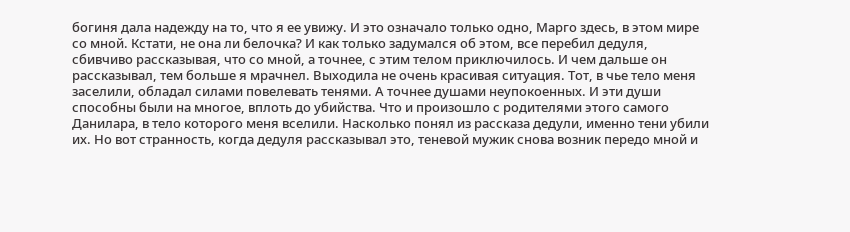богиня дала надежду на то, что я ее увижу. И это означало только одно, Марго здесь, в этом мире со мной. Кстати, не она ли белочка? И как только задумался об этом, все перебил дедуля, сбивчиво рассказывая, что со мной, а точнее, с этим телом приключилось. И чем дальше он рассказывал, тем больше я мрачнел. Выходила не очень красивая ситуация. Тот, в чье тело меня заселили, обладал силами повелевать тенями. А точнее душами неупокоенных. И эти души способны были на многое, вплоть до убийства. Что и произошло с родителями этого самого Данилара, в тело которого меня вселили. Насколько понял из рассказа дедули, именно тени убили их. Но вот странность, когда дедуля рассказывал это, теневой мужик снова возник передо мной и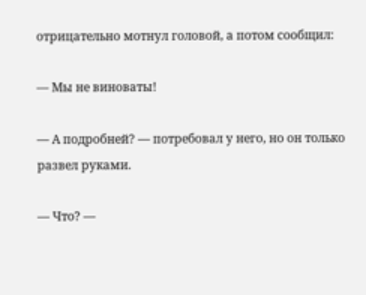отрицательно мотнул головой, а потом сообщил:

— Мы не виноваты!

— А подробней? — потребовал у него, но он только развел руками.

— Что? —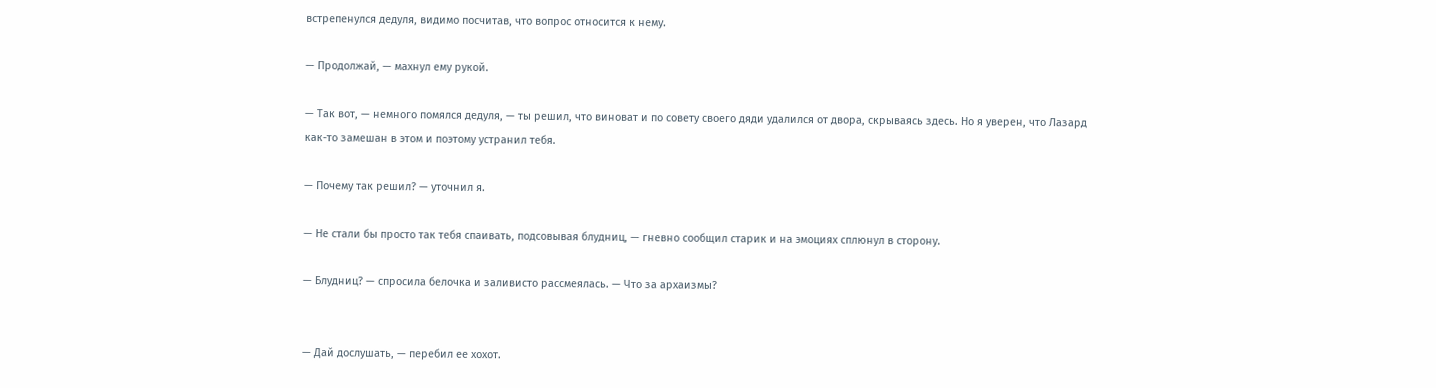встрепенулся дедуля, видимо посчитав, что вопрос относится к нему.

— Продолжай, — махнул ему рукой.

— Так вот, — немного помялся дедуля, — ты решил, что виноват и по совету своего дяди удалился от двора, скрываясь здесь. Но я уверен, что Лазард как-то замешан в этом и поэтому устранил тебя.

— Почему так решил? — уточнил я.

— Не стали бы просто так тебя спаивать, подсовывая блудниц, — гневно сообщил старик и на эмоциях сплюнул в сторону.

— Блудниц? — спросила белочка и заливисто рассмеялась. — Что за архаизмы?


— Дай дослушать, — перебил ее хохот.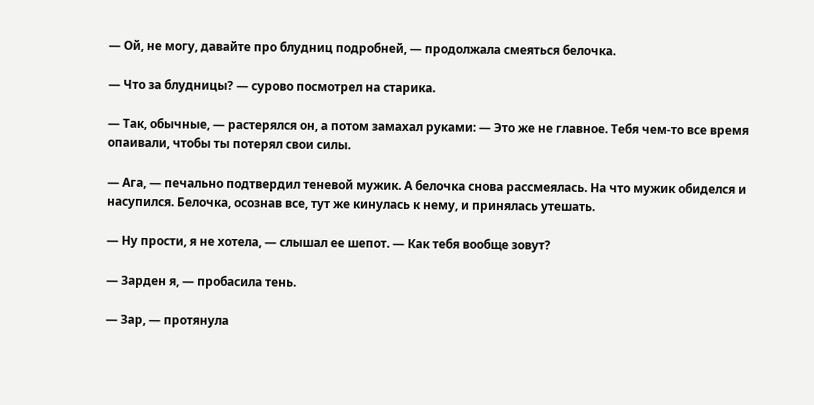— Ой, не могу, давайте про блудниц подробней, — продолжала смеяться белочка.

— Что за блудницы? — сурово посмотрел на старика.

— Так, обычные, — растерялся он, а потом замахал руками: — Это же не главное. Тебя чем-то все время опаивали, чтобы ты потерял свои силы.

— Ага, — печально подтвердил теневой мужик. А белочка снова рассмеялась. На что мужик обиделся и насупился. Белочка, осознав все, тут же кинулась к нему, и принялась утешать.

— Ну прости, я не хотела, — слышал ее шепот. — Как тебя вообще зовут?

— Зарден я, — пробасила тень.

— Зар, — протянула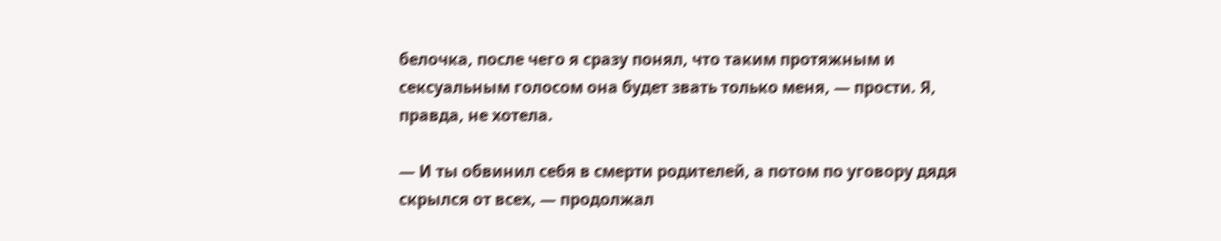белочка, после чего я сразу понял, что таким протяжным и сексуальным голосом она будет звать только меня, — прости. Я, правда, не хотела.

— И ты обвинил себя в смерти родителей, а потом по уговору дядя скрылся от всех, — продолжал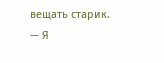вещать старик. — Я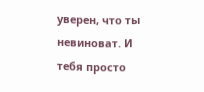уверен, что ты невиноват. И тебя просто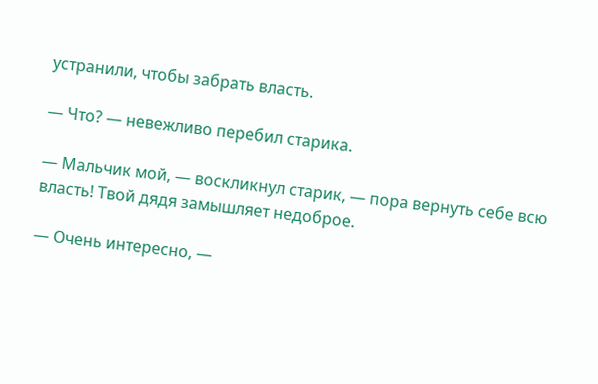устранили, чтобы забрать власть.

— Что? — невежливо перебил старика.

— Мальчик мой, — воскликнул старик, — пора вернуть себе всю власть! Твой дядя замышляет недоброе.

— Очень интересно, —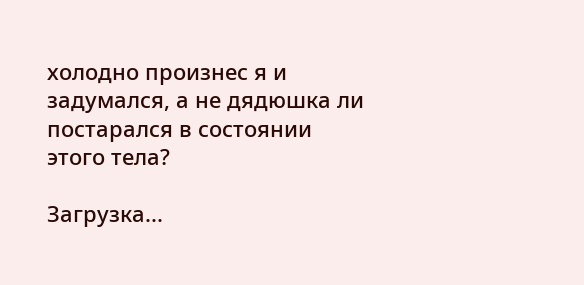холодно произнес я и задумался, а не дядюшка ли постарался в состоянии этого тела?

Загрузка...